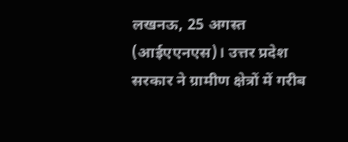लखनऊ, 25 अगस्त (आईएएनएस)। उत्तर प्रदेश सरकार ने ग्रामीण क्षेत्रों में गरीब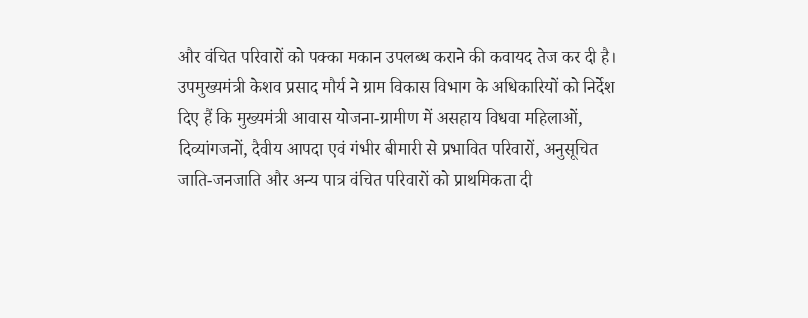और वंचित परिवारों को पक्का मकान उपलब्ध कराने की कवायद तेज कर दी है। उपमुख्यमंत्री केशव प्रसाद मौर्य ने ग्राम विकास विभाग के अधिकारियों को निर्देश दिए हैं कि मुख्यमंत्री आवास योजना-ग्रामीण में असहाय विधवा महिलाओं, दिव्यांगजनों, दैवीय आपदा एवं गंभीर बीमारी से प्रभावित परिवारों, अनुसूचित जाति-जनजाति और अन्य पात्र वंचित परिवारों को प्राथमिकता दी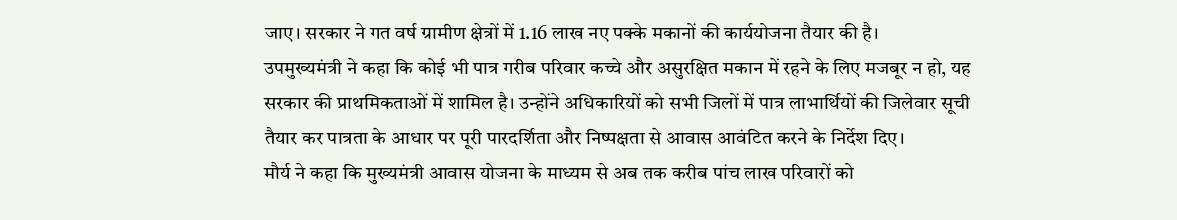जाए। सरकार ने गत वर्ष ग्रामीण क्षेत्रों में 1.16 लाख नए पक्के मकानों की कार्ययोजना तैयार की है।
उपमुख्यमंत्री ने कहा कि कोई भी पात्र गरीब परिवार कच्चे और असुरक्षित मकान में रहने के लिए मजबूर न हो, यह सरकार की प्राथमिकताओं में शामिल है। उन्होंने अधिकारियों को सभी जिलों में पात्र लाभार्थियों की जिलेवार सूची तैयार कर पात्रता के आधार पर पूरी पारदर्शिता और निष्पक्षता से आवास आवंटित करने के निर्देश दिए।
मौर्य ने कहा कि मुख्यमंत्री आवास योजना के माध्यम से अब तक करीब पांच लाख परिवारों को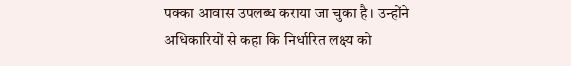पक्का आवास उपलब्ध कराया जा चुका है। उन्होंने अधिकारियों से कहा कि निर्धारित लक्ष्य को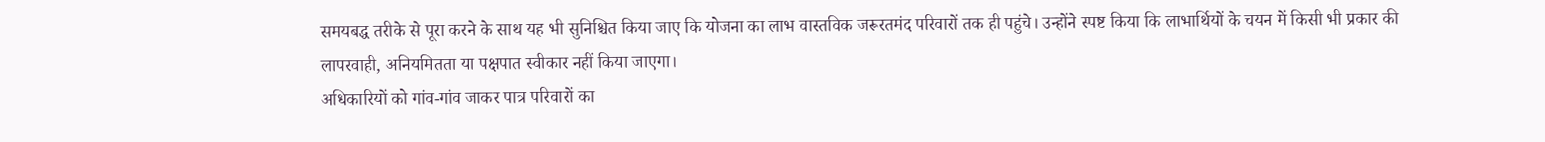समयबद्ध तरीके से पूरा करने के साथ यह भी सुनिश्चित किया जाए कि योजना का लाभ वास्तविक जरूरतमंद परिवारों तक ही पहुंचे। उन्होंने स्पष्ट किया कि लाभार्थियों के चयन में किसी भी प्रकार की लापरवाही, अनियमितता या पक्षपात स्वीकार नहीं किया जाएगा।
अधिकारियों को गांव-गांव जाकर पात्र परिवारों का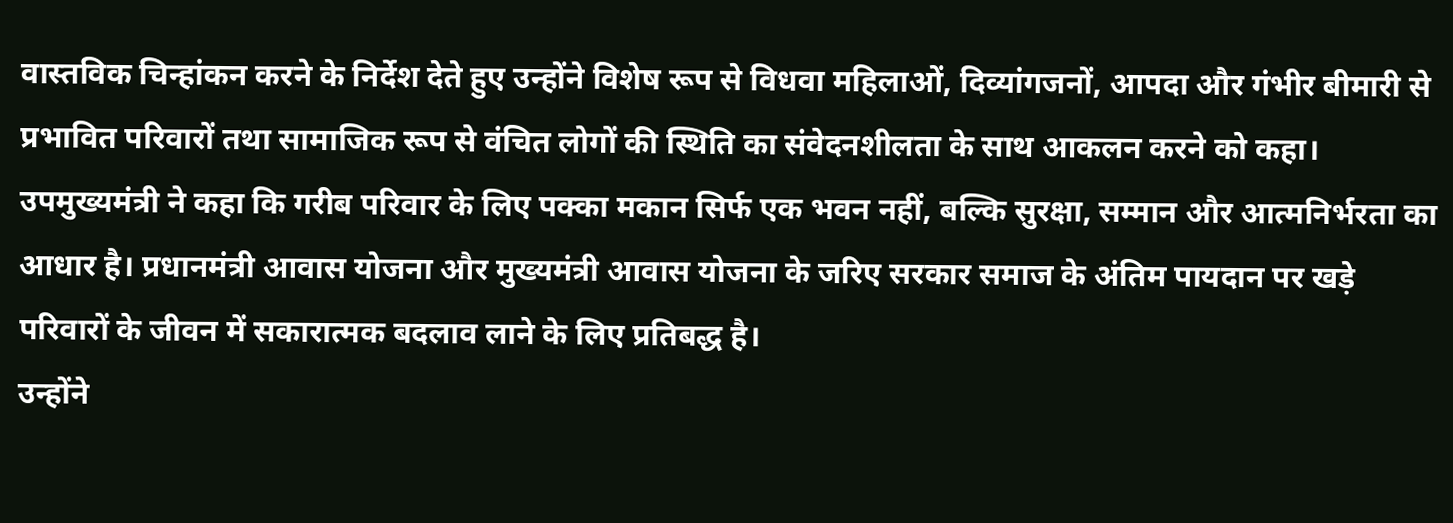वास्तविक चिन्हांकन करने के निर्देश देते हुए उन्होंने विशेष रूप से विधवा महिलाओं, दिव्यांगजनों, आपदा और गंभीर बीमारी से प्रभावित परिवारों तथा सामाजिक रूप से वंचित लोगों की स्थिति का संवेदनशीलता के साथ आकलन करने को कहा। उपमुख्यमंत्री ने कहा कि गरीब परिवार के लिए पक्का मकान सिर्फ एक भवन नहीं, बल्कि सुरक्षा, सम्मान और आत्मनिर्भरता का आधार है। प्रधानमंत्री आवास योजना और मुख्यमंत्री आवास योजना के जरिए सरकार समाज के अंतिम पायदान पर खड़े परिवारों के जीवन में सकारात्मक बदलाव लाने के लिए प्रतिबद्ध है।
उन्होंने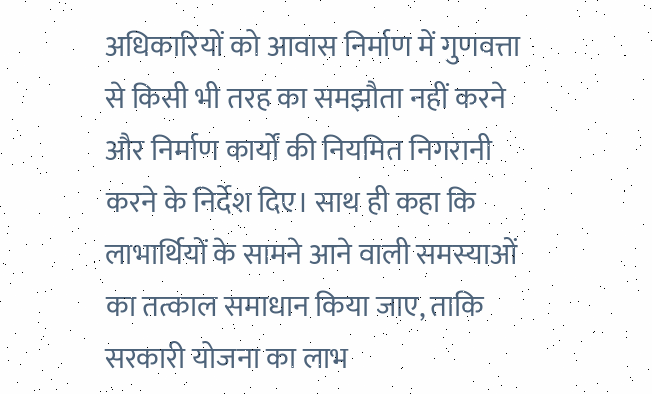अधिकारियों को आवास निर्माण में गुणवत्ता से किसी भी तरह का समझौता नहीं करने और निर्माण कार्यों की नियमित निगरानी करने के निर्देश दिए। साथ ही कहा कि लाभार्थियों के सामने आने वाली समस्याओं का तत्काल समाधान किया जाए, ताकि सरकारी योजना का लाभ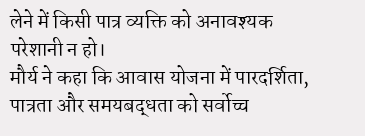लेने में किसी पात्र व्यक्ति को अनावश्यक परेशानी न हो।
मौर्य ने कहा कि आवास योजना में पारदर्शिता, पात्रता और समयबद्धता को सर्वोच्च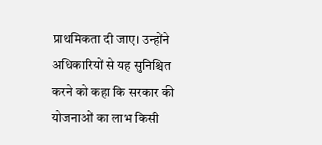प्राथमिकता दी जाए। उन्होंने अधिकारियों से यह सुनिश्चित करने को कहा कि सरकार की योजनाओं का लाभ किसी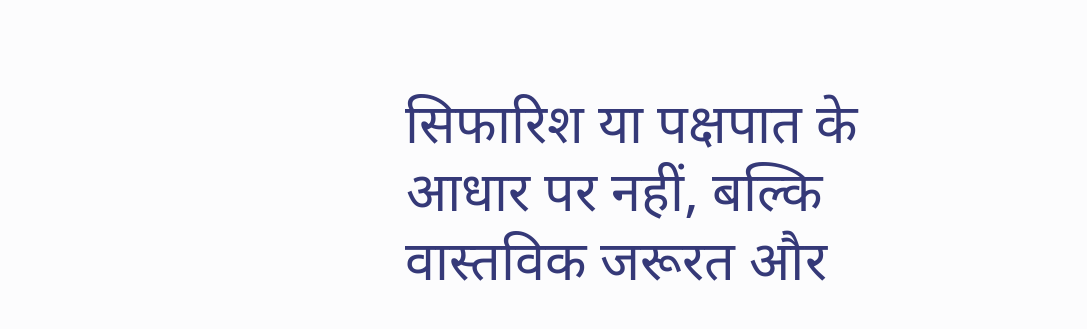सिफारिश या पक्षपात के आधार पर नहीं, बल्कि वास्तविक जरूरत और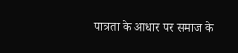पात्रता के आधार पर समाज के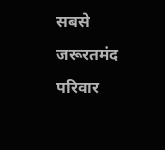सबसे जरूरतमंद परिवार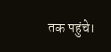तक पहुंचे।